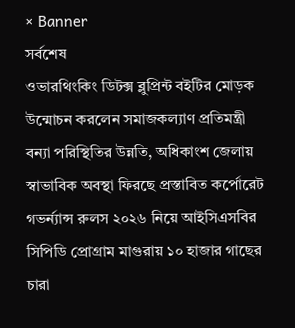× Banner
সর্বশেষ
ওভারথিংকিং ডিটক্স ব্লুপ্রিন্ট বইটির মোড়ক উন্মোচন করলেন সমাজকল্যাণ প্রতিমন্ত্রী বন্যা পরিস্থিতির উন্নতি, অধিকাংশ জেলায় স্বাভাবিক অবস্থা ফিরছে প্রস্তাবিত কর্পোরেট গভর্ন্যান্স রুলস ২০২৬ নিয়ে আইসিএসবির সিপিডি প্রোগ্রাম মাগুরায় ১০ হাজার গাছের চারা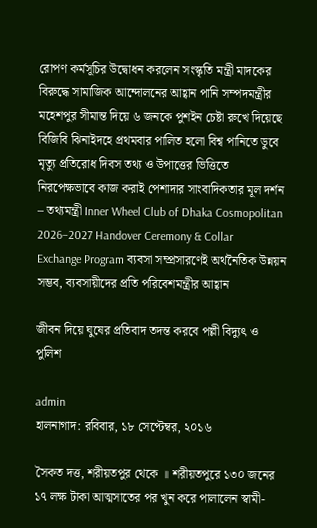রোপণ কর্মসূচির উদ্বোধন করলেন সংস্কৃতি মন্ত্রী মাদকের বিরুদ্ধে সামাজিক আন্দোলনের আহ্বান পানি সম্পদমন্ত্রীর মহেশপুর সীমান্ত দিয়ে ৬ জনকে পুশইন চেষ্টা রুখে দিয়েছে বিজিবি ঝিনাইদহে প্রথমবার পালিত হলো বিশ্ব পানিতে ডুবে মৃত্যু প্রতিরোধ দিবস তথ্য ও উপাত্তের ভিত্তিতে নিরপেক্ষভাবে কাজ করাই পেশাদার সাংবাদিকতার মূল দর্শন – তথ্যমন্ত্রী Inner Wheel Club of Dhaka Cosmopolitan 2026–2027 Handover Ceremony & Collar Exchange Program ব্যবসা সম্প্রসারণেই অর্থনৈতিক উন্নয়ন সম্ভব, ব্যবসায়ীদের প্রতি পরিবেশমন্ত্রীর আহ্বান

জীবন দিয়ে ঘুষের প্রতিবাদ তদন্ত করবে পল্লী বিদ্যুৎ ও পুলিশ

admin
হালনাগাদ: রবিবার, ১৮ সেপ্টেম্বর, ২০১৬

সৈকত দত্ত, শরীয়তপুর থেকে ॥ শরীয়তপুরে ১৩০ জনের ১৭ লক্ষ টাকা আত্মসাতের পর খুন করে পালালেন স্বামী-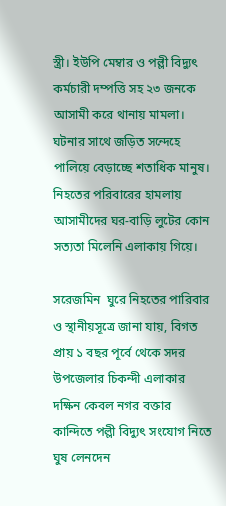স্ত্রী। ইউপি মেম্বার ও পল্লী বিদ্যুৎ কর্মচারী দম্পত্তি সহ ২৩ জনকে আসামী করে থানায় মামলা। ঘটনার সাথে জড়িত সন্দেহে পালিয়ে বেড়াচ্ছে শতাধিক মানুষ। নিহতের পরিবারের হামলায় আসামীদের ঘর-বাড়ি লুটের কোন সত্যতা মিলেনি এলাকায় গিয়ে।

সরেজমিন  ঘুরে নিহতের পারিবার ও স্থানীয়সূত্রে জানা যায়, বিগত প্রায় ১ বছর পূর্বে থেকে সদর উপজেলার চিকন্দী এলাকার দক্ষিন কেবল নগর বক্তার কান্দিতে পল্লী বিদ্যুৎ সংযোগ নিতে ঘুষ লেনদেন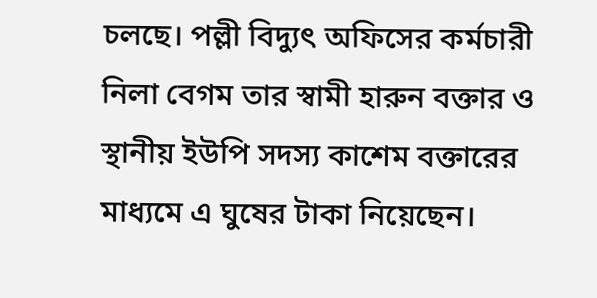চলছে। পল্লী বিদ্যুৎ অফিসের কর্মচারী নিলা বেগম তার স্বামী হারুন বক্তার ও স্থানীয় ইউপি সদস্য কাশেম বক্তারের মাধ্যমে এ ঘুষের টাকা নিয়েছেন।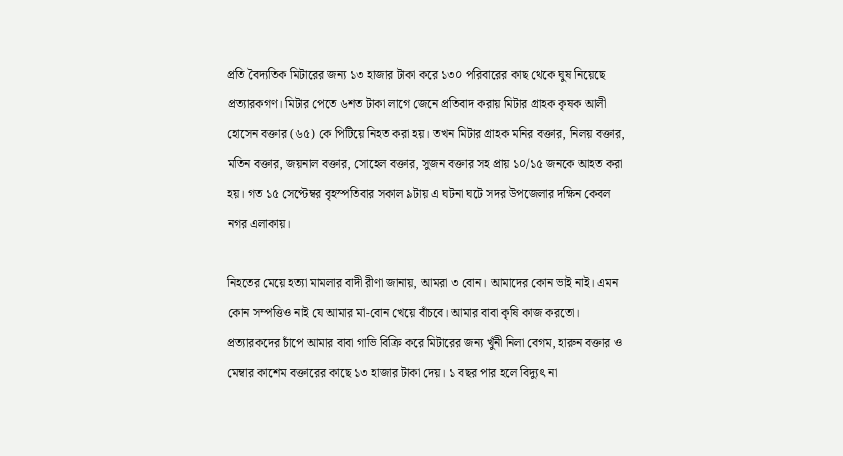প্রতি বৈদ্যতিক মিটারের জন্য ১৩ হাজার টাকা করে ১৩০ পরিবারের কাছ থেকে ঘুষ নিয়েছে প্রত্যারকগণ। মিটার পেতে ৬শত টাকা লাগে জেনে প্রতিবাদ করায় মিটার গ্রাহক কৃষক আলী হোসেন বক্তার (৬৫) কে পিটিয়ে নিহত করা হয়। তখন মিটার গ্রাহক মনির বক্তার, নিলয় বক্তার, মতিন বক্তার, জয়নাল বক্তার, সোহেল বক্তার, সুজন বক্তার সহ প্রায় ১০/১৫ জনকে আহত করা হয়। গত ১৫ সেপ্টেম্বর বৃহস্পতিবার সকাল ৯টায় এ ঘটনা ঘটে সদর উপজেলার দক্ষিন কেবল নগর এলাকায়।

নিহতের মেয়ে হত্যা মামলার বাদী রীণা জানায়, আমরা ৩ বোন। আমাদের কোন ভাই নাই। এমন কোন সম্পত্তিও নাই যে আমার মা-বোন খেয়ে বাঁচবে। আমার বাবা কৃষি কাজ করতো। প্রত্যারকদের চাঁপে আমার বাবা গাভি বিক্রি করে মিটারের জন্য খুঁনী নিলা বেগম, হারুন বক্তার ও মেম্বার কাশেম বক্তারের কাছে ১৩ হাজার টাকা দেয়। ১ বছর পার হলে বিদ্যুৎ না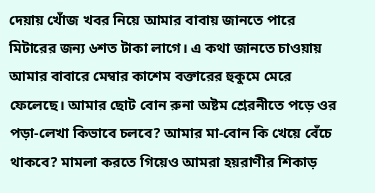দেয়ায় খোঁজ খবর নিয়ে আমার বাবায় জানতে পারে মিটারের জন্য ৬শত টাকা লাগে। এ কথা জানতে চাওয়ায় আমার বাবারে মেম্বার কাশেম বক্তারের হুকুমে মেরে ফেলেছে। আমার ছোট বোন রুনা অষ্টম শ্রেরনীতে পড়ে ওর পড়া-লেখা কিভাবে চলবে? আমার মা-বোন কি খেয়ে বেঁচে থাকবে? মামলা করতে গিয়েও আমরা হয়রাণীর শিকাড়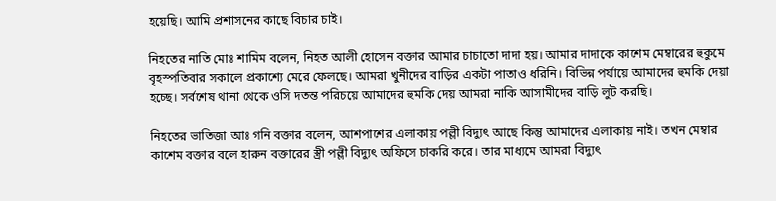হয়েছি। আমি প্রশাসনের কাছে বিচার চাই।

নিহতের নাতি মোঃ শামিম বলেন, নিহত আলী হোসেন বক্তার আমার চাচাতো দাদা হয়। আমার দাদাকে কাশেম মেম্বারের হুকুমে বৃহস্পতিবার সকালে প্রকাশ্যে মেরে ফেলছে। আমরা খুনীদের বাড়ির একটা পাতাও ধরিনি। বিভিন্ন পর্যায়ে আমাদের হুমকি দেয়া হচ্ছে। সর্বশেষ থানা থেকে ওসি দতন্ত পরিচয়ে আমাদের হুমকি দেয় আমরা নাকি আসামীদের বাড়ি লুট করছি।

নিহতের ভাতিজা আঃ গনি বক্তার বলেন, আশপাশের এলাকায় পল্লী বিদ্যুৎ আছে কিন্তু আমাদের এলাকায় নাই। তখন মেম্বার কাশেম বক্তার বলে হারুন বক্তারের স্ত্রী পল্লী বিদ্যুৎ অফিসে চাকরি করে। তার মাধ্যমে আমরা বিদ্যুৎ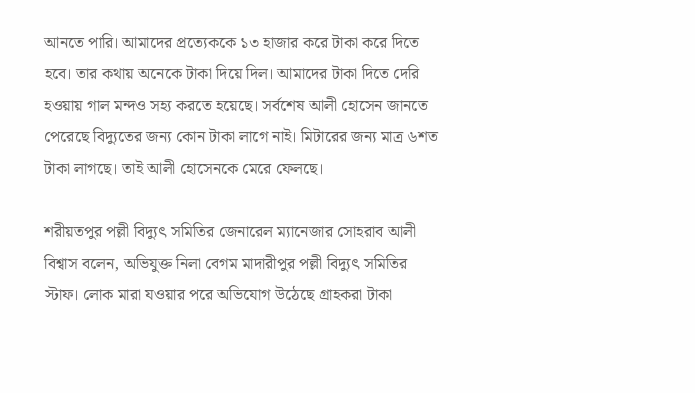আনতে পারি। আমাদের প্রত্যেককে ১৩ হাজার করে টাকা করে দিতে হবে। তার কথায় অনেকে টাকা দিয়ে দিল। আমাদের টাকা দিতে দেরি হওয়ায় গাল মন্দও সহ্য করতে হয়েছে। সর্বশেষ আলী হোসেন জানতে পেরেছে বিদ্যুতের জন্য কোন টাকা লাগে নাই। মিটারের জন্য মাত্র ৬শত টাকা লাগছে। তাই আলী হোসেনকে মেরে ফেলছে।

শরীয়তপুর পল্লী বিদ্যুৎ সমিতির জেনারেল ম্যানেজার সোহরাব আলী বিশ্বাস বলেন, অভিযুক্ত নিলা বেগম মাদারীপুর পল্লী বিদ্যুৎ সমিতির স্টাফ। লোক মারা যওয়ার পরে অভিযোগ উঠেছে গ্রাহকরা টাকা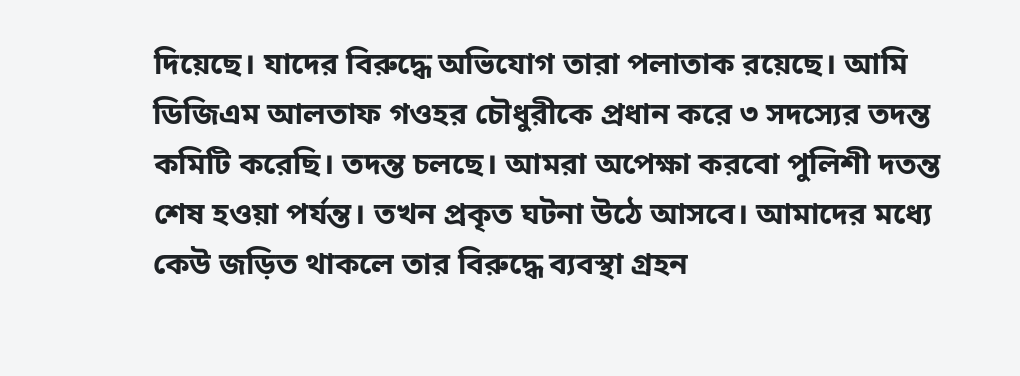দিয়েছে। যাদের বিরুদ্ধে অভিযোগ তারা পলাতাক রয়েছে। আমি ডিজিএম আলতাফ গওহর চৌধুরীকে প্রধান করে ৩ সদস্যের তদন্ত কমিটি করেছি। তদন্ত চলছে। আমরা অপেক্ষা করবো পুলিশী দতন্ত শেষ হওয়া পর্যন্ত। তখন প্রকৃত ঘটনা উঠে আসবে। আমাদের মধ্যে কেউ জড়িত থাকলে তার বিরুদ্ধে ব্যবস্থা গ্রহন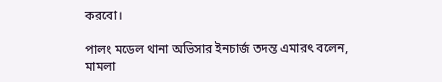করবো।

পালং মডেল থানা অভিসার ইনচার্জ তদন্ত এমারৎ বলেন, মামলা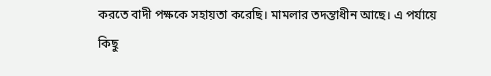করতে বাদী পক্ষকে সহায়তা করেছি। মামলার তদন্তাধীন আছে। এ পর্যায়ে কিছু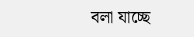বলা যাচ্ছে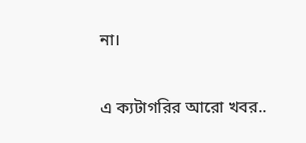না।


এ ক্যটাগরির আরো খবর..